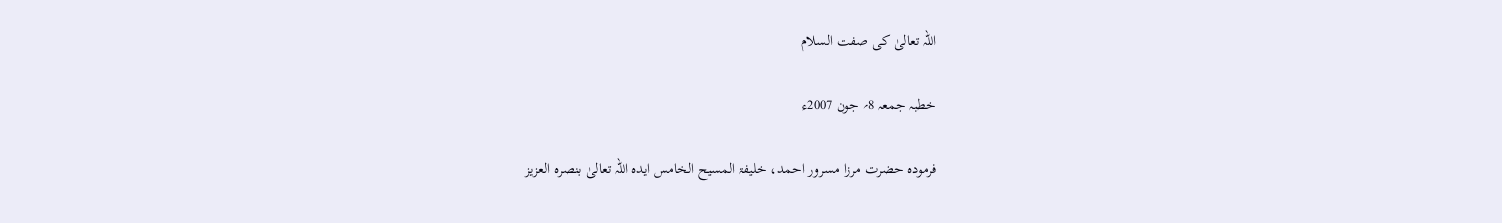اللہ تعالیٰ کی صفت السلام

خطبہ جمعہ 8؍ جون 2007ء

فرمودہ حضرت مرزا مسرور احمد، خلیفۃ المسیح الخامس ایدہ اللہ تعالیٰ بنصرہ العزیز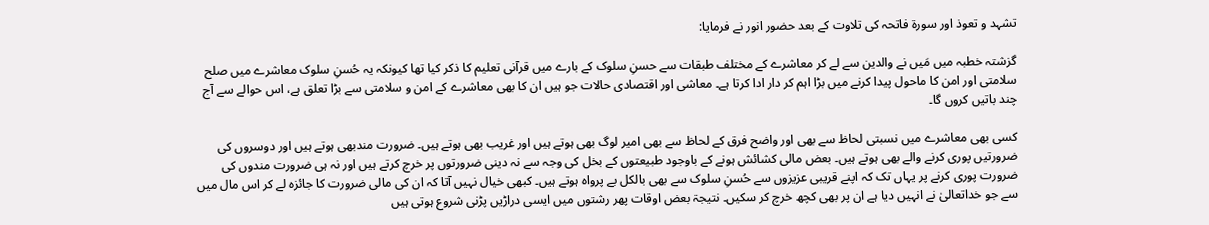تشہد و تعوذ اور سورۃ فاتحہ کی تلاوت کے بعد حضور انور نے فرمایا:

گزشتہ خطبہ میں مَیں نے والدین سے لے کر معاشرے کے مختلف طبقات سے حسنِ سلوک کے بارے میں قرآنی تعلیم کا ذکر کیا تھا کیونکہ یہ حُسنِ سلوک معاشرے میں صلح سلامتی اور امن کا ماحول پیدا کرنے میں بڑا اہم کر دار ادا کرتا ہے۔ معاشی اور اقتصادی حالات جو ہیں ان کا بھی معاشرے کے امن و سلامتی سے بڑا تعلق ہے، اس حوالے سے آج چند باتیں کروں گا۔

کسی بھی معاشرے میں نسبتی لحاظ سے بھی اور واضح فرق کے لحاظ سے بھی امیر لوگ بھی ہوتے ہیں اور غریب بھی ہوتے ہیں۔ ضرورت مندبھی ہوتے ہیں اور دوسروں کی ضرورتیں پوری کرنے والے بھی ہوتے ہیں۔ بعض مالی کشائش ہونے کے باوجود طبیعتوں کے بخل کی وجہ سے نہ دینی ضرورتوں پر خرچ کرتے ہیں اور نہ ہی ضرورت مندوں کی ضرورت پوری کرنے پر یہاں تک کہ اپنے قریبی عزیزوں سے حُسنِ سلوک سے بھی بالکل بے پرواہ ہوتے ہیں۔ کبھی خیال نہیں آتا کہ ان کی مالی ضرورت کا جائزہ لے کر اس مال میں سے جو خداتعالیٰ نے انہیں دیا ہے ان پر بھی کچھ خرچ کر سکیں۔ نتیجۃ بعض اوقات پھر رشتوں میں ایسی دراڑیں پڑنی شروع ہوتی ہیں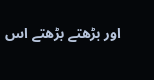اور بڑھتے بڑھتے اس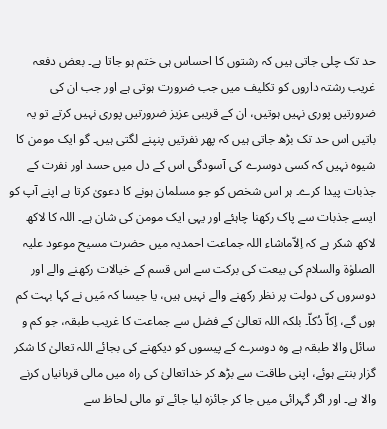حد تک چلی جاتی ہیں کہ رشتوں کا احساس ہی ختم ہو جاتا ہے۔ بعض دفعہ غریب رشتہ داروں کو تکلیف میں جب ضرورت ہوتی ہے اور جب ان کی ضرورتیں پوری نہیں ہوتیں، ان کے قریبی عزیز ضرورتیں پوری نہیں کرتے تو یہ باتیں اس حد تک بڑھ جاتی ہیں کہ پھر نفرتیں پنپنے لگتی ہیں۔ گو ایک مومن کا شیوہ نہیں کہ کسی دوسرے کی آسودگی اس کے دل میں حسد اور نفرت کے جذبات پیدا کرے۔ ہر اس شخص کو جو مسلمان ہونے کا دعویٰ کرتا ہے اپنے آپ کو ایسے جذبات سے پاک رکھنا چاہئے اور یہی ایک مومن کی شان ہے۔ اللہ کا لاکھ لاکھ شکر ہے کہ اِلاّماشاء اللہ جماعت احمدیہ میں حضرت مسیح موعود علیہ الصلوٰۃ والسلام کی بیعت کی برکت سے اس قسم کے خیالات رکھنے والے اور دوسروں کی دولت پر نظر رکھنے والے نہیں ہیں، یا جیسا کہ مَیں نے کہا بہت کم ہوں گے، اِکاّ دُکاّ۔ بلکہ اللہ تعالیٰ کے فضل سے جماعت کا غریب طبقہ، جو کم و سائل والا طبقہ ہے وہ دوسرے کے پیسوں کو دیکھنے کی بجائے اللہ تعالیٰ کا شکر گزار بنتے ہوئے، اپنی طاقت سے بڑھ کر خداتعالیٰ کی راہ میں مالی قربانیاں کرنے والا ہے۔ اور اگر گہرائی میں جا کر جائزہ لیا جائے تو مالی لحاظ سے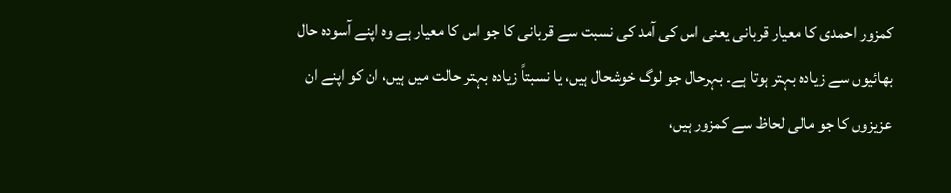کمزور احمدی کا معیار قربانی یعنی اس کی آمد کی نسبت سے قربانی کا جو اس کا معیار ہے وہ اپنے آسودہ حال بھائیوں سے زیادہ بہتر ہوتا ہے۔ بہرحال جو لوگ خوشحال ہیں، یا نسبتاً زیادہ بہتر حالت میں ہیں، ان کو اپنے ان عزیزوں کا جو مالی لحاظ سے کمزور ہیں،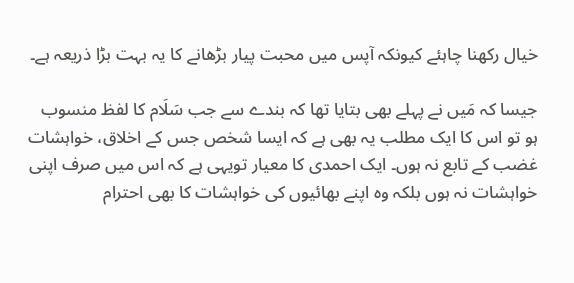خیال رکھنا چاہئے کیونکہ آپس میں محبت پیار بڑھانے کا یہ بہت بڑا ذریعہ ہے۔

جیسا کہ مَیں نے پہلے بھی بتایا تھا کہ بندے سے جب سَلَام کا لفظ منسوب ہو تو اس کا ایک مطلب یہ بھی ہے کہ ایسا شخص جس کے اخلاق، خواہشات غضب کے تابع نہ ہوں۔ ایک احمدی کا معیار تویہی ہے کہ اس میں صرف اپنی خواہشات نہ ہوں بلکہ وہ اپنے بھائیوں کی خواہشات کا بھی احترام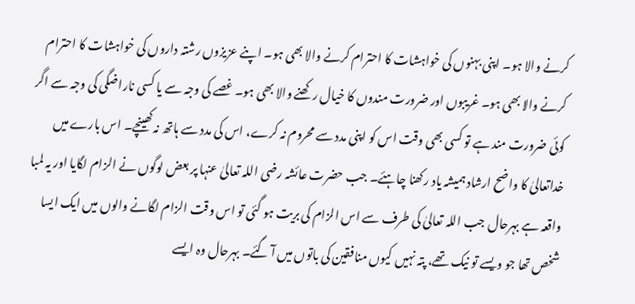کرنے والا ہو۔ اپنی بہنوں کی خواہشات کا احترام کرنے والا بھی ہو۔ اپنے عزیزوں رشتہ داروں کی خواہشات کا احترام کرنے والا بھی ہو۔ غریبوں اور ضرورت مندوں کا خیال رکھنے والا بھی ہو۔ غصے کی وجہ سے یا کسی ناراضگی کی وجہ سے اگر کوئی ضرورت مند ہے تو کسی بھی وقت اس کو اپنی مدد سے محروم نہ کرے، اس کی مدد سے ہاتھ نہ کھینچے۔ اس بارے میں خداتعالیٰ کا واضح ارشاد ہمیشہ یاد رکھنا چاہئے۔ جب حضرت عائشہ رضی اللہ تعالیٰ عنہا پر بعض لوگوں نے الزام لگایا اور یہ لمبا واقعہ ہے بہرحال جب اللہ تعالیٰ کی طرف سے اس الزام کی بریت ہو گئی تو اس وقت الزام لگانے والوں میں ایک ایسا شخص تھا جو ویسے تو نیک تھے، پتہ نہیں کیوں منافقین کی باتوں میں آ گئے۔ بہرحال وہ ایسے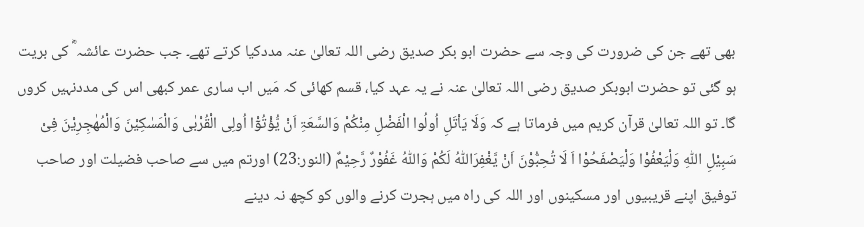بھی تھے جن کی ضرورت کی وجہ سے حضرت ابو بکر صدیق رضی اللہ تعالیٰ عنہ مددکیا کرتے تھے۔ جب حضرت عائشہ ؓ کی بریت ہو گئی تو حضرت ابوبکر صدیق رضی اللہ تعالیٰ عنہ نے یہ عہد کیا، قسم کھائی کہ مَیں اب ساری عمر کبھی اس کی مددنہیں کروں گا۔ تو اللہ تعالیٰ قرآن کریم میں فرماتا ہے کہ وَلَا یَاْتَلِ اُولُوا الْفَضْلِ مِنْکُمْ وَالسَّعَۃِ اَنْ یُّؤْتُوْٓا اُولِی الْقُرْبٰی وَالْمَسٰکِیْنَ وَالْمُھٰجِرِیْنَ فِیْ سَبِیْلِ اللّٰہِ وَلْیَعْفُوْا وَلْیَصْفَحُوْا اَ لَا تُحِبُّوْنَ اَنْ یَّغْفِرَاللّٰہُ لَکُمْ وَاللّٰہُ غَفُوْرٌ رَّحِیْمٌ (النور:23) اورتم میں سے صاحب فضیلت اور صاحب توفیق اپنے قریبیوں اور مسکینوں اور اللہ کی راہ میں ہجرت کرنے والوں کو کچھ نہ دینے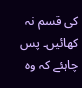کی قسم نہ کھائیں۔ پس چاہئے کہ وہ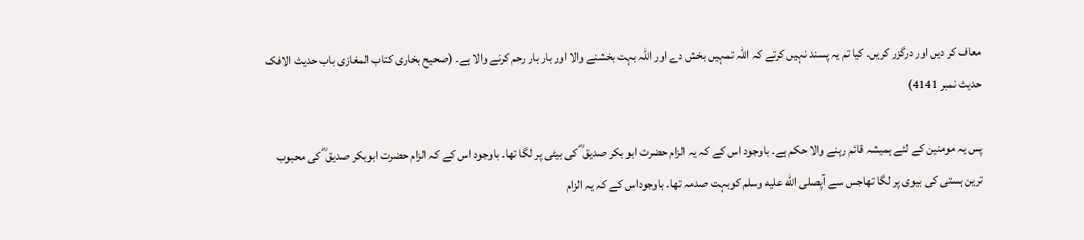معاف کر دیں اور درگزر کریں۔ کیا تم یہ پسند نہیں کرتے کہ اللہ تمہیں بخش دے اور اللہ بہت بخشنے والا اور بار بار رحم کرنے والا ہے۔ (صحیح بخاری کتاب المغازی باب حدیث الافک حدیث نمبر 4141)

پس یہ مومنین کے لئے ہمیشہ قائم رہنے والا حکم ہے۔ باوجود اس کے کہ یہ الزام حضرت ابو بکر صدیق ؓ کی بیٹی پر لگا تھا۔ باوجود اس کے کہ الزام حضرت ابوبکر صدیق ؓ کی محبوب ترین ہستی کی بیوی پر لگا تھاجس سے آپصلى الله عليه وسلم کوبہت صدمہ تھا۔ باوجوداس کے کہ یہ الزام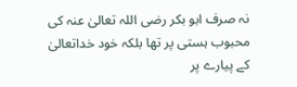نہ صرف ابو بکر رضی اللہ تعالیٰ عنہ کی محبوب ہستی پر تھا بلکہ خود خداتعالیٰ کے پیارے پر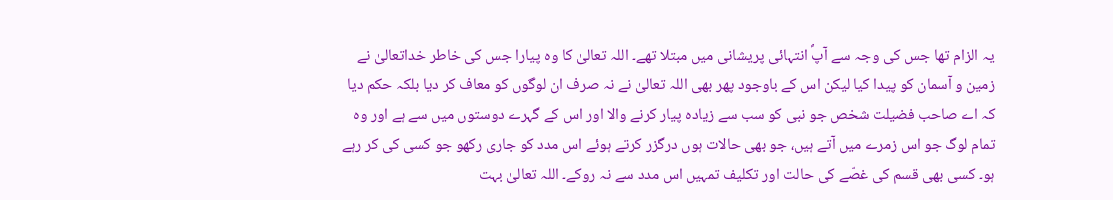یہ الزام تھا جس کی وجہ سے آپؐ انتہائی پریشانی میں مبتلا تھے۔ اللہ تعالیٰ کا وہ پیارا جس کی خاطر خداتعالیٰ نے زمین و آسمان کو پیدا کیا لیکن اس کے باوجود پھر بھی اللہ تعالیٰ نے نہ صرف ان لوگوں کو معاف کر دیا بلکہ حکم دیا کہ اے صاحب فضیلت شخص جو نبی کو سب سے زیادہ پیار کرنے والا اور اس کے گہرے دوستوں میں سے ہے اور وہ تمام لوگ جو اس زمرے میں آتے ہیں، جو بھی حالات ہوں درگزر کرتے ہوئے اس مدد کو جاری رکھو جو کسی کی کر رہے ہو۔ کسی بھی قسم کی غصّے کی حالت اور تکلیف تمہیں اس مدد سے نہ روکے۔ اللہ تعالیٰ بہت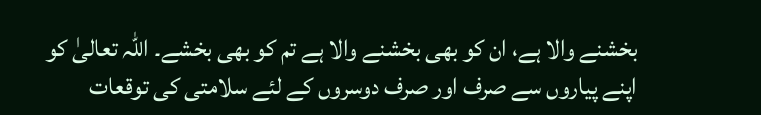بخشنے والا ہے، ان کو بھی بخشنے والا ہے تم کو بھی بخشے۔ اللہ تعالیٰ کو اپنے پیاروں سے صرف اور صرف دوسروں کے لئے سلامتی کی توقعات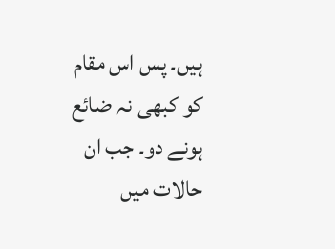ہیں۔ پس اس مقام کو کبھی نہ ضائع ہونے دو۔ جب ان حالات میں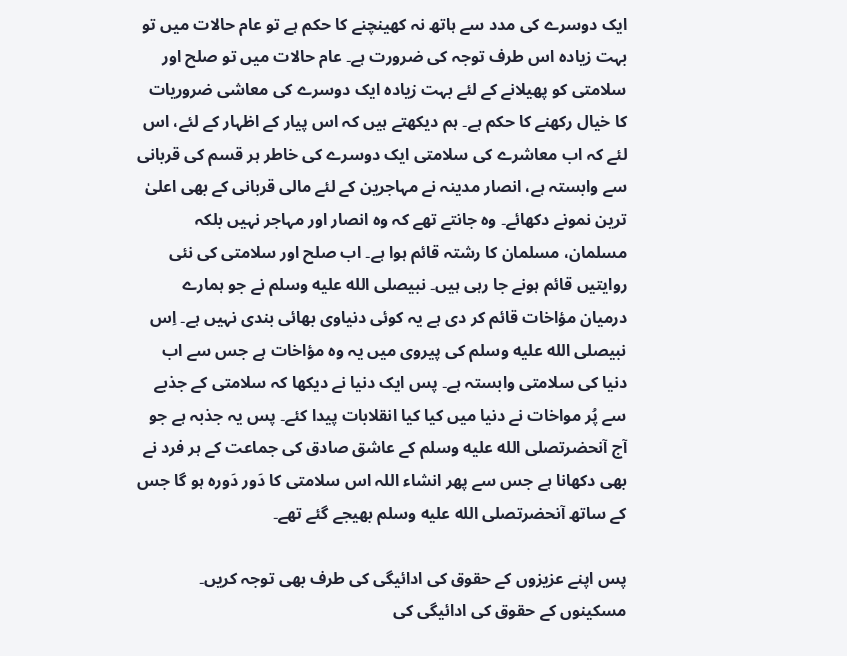ایک دوسرے کی مدد سے ہاتھ نہ کھینچنے کا حکم ہے تو عام حالات میں تو بہت زیادہ اس طرف توجہ کی ضرورت ہے۔ عام حالات میں تو صلح اور سلامتی کو پھیلانے کے لئے بہت زیادہ ایک دوسرے کی معاشی ضروریات کا خیال رکھنے کا حکم ہے۔ ہم دیکھتے ہیں کہ اس پیار کے اظہار کے لئے، اس لئے کہ اب معاشرے کی سلامتی ایک دوسرے کی خاطر ہر قسم کی قربانی سے وابستہ ہے، انصار مدینہ نے مہاجرین کے لئے مالی قربانی کے بھی اعلیٰ ترین نمونے دکھائے۔ وہ جانتے تھے کہ وہ انصار اور مہاجر نہیں بلکہ مسلمان، مسلمان کا رشتہ قائم ہوا ہے۔ اب صلح اور سلامتی کی نئی روایتیں قائم ہونے جا رہی ہیں۔ نبیصلى الله عليه وسلم نے جو ہمارے درمیان مؤاخات قائم کر دی ہے یہ کوئی دنیاوی بھائی بندی نہیں ہے۔ اِس نبیصلى الله عليه وسلم کی پیروی میں یہ وہ مؤاخات ہے جس سے اب دنیا کی سلامتی وابستہ ہے۔ پس ایک دنیا نے دیکھا کہ سلامتی کے جذبے سے پُر مواخات نے دنیا میں کیا کیا انقلابات پیدا کئے۔ پس یہ جذبہ ہے جو آج آنحضرتصلى الله عليه وسلم کے عاشق صادق کی جماعت کے ہر فرد نے بھی دکھانا ہے جس سے پھر انشاء اللہ اس سلامتی کا دَور دَورہ ہو گا جس کے ساتھ آنحضرتصلى الله عليه وسلم بھیجے گئے تھے۔

پس اپنے عزیزوں کے حقوق کی ادائیگی کی طرف بھی توجہ کریں۔ مسکینوں کے حقوق کی ادائیگی کی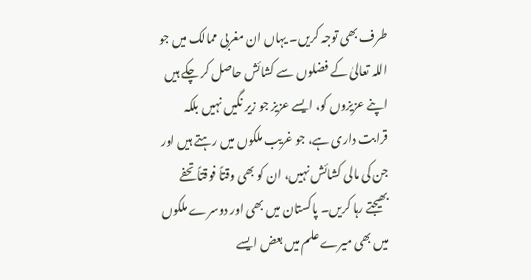طرف بھی توجہ کریں۔ یہاں ان مغربی ممالک میں جو اللہ تعالیٰ کے فضلوں سے کشائش حاصل کر چکے ہیں اپنے عزیزوں کو، ایسے عزیز جو زیر نگیں نہیں بلکہ قرابت داری ہے، جو غریب ملکوں میں رہتے ہیں اور جن کی مالی کشائش نہیں، ان کو بھی وقتاً فوقتاً تحفے بھیجتے رہا کریں۔ پاکستان میں بھی اور دوسرے ملکوں میں بھی میرے علم میں بعض ایسے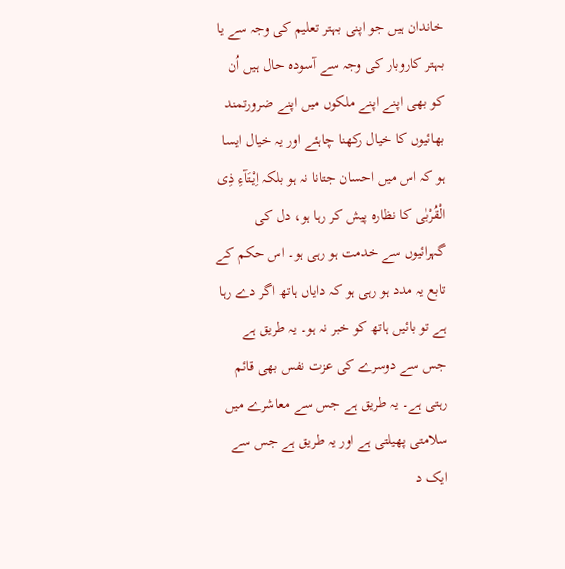خاندان ہیں جو اپنی بہتر تعلیم کی وجہ سے یا بہتر کاروبار کی وجہ سے آسودہ حال ہیں اُن کو بھی اپنے اپنے ملکوں میں اپنے ضرورتمند بھائیوں کا خیال رکھنا چاہئے اور یہ خیال ایسا ہو کہ اس میں احسان جتانا نہ ہو بلکہ اِیْتَآءِ ذِی الْقُرْبٰی کا نظارہ پیش کر رہا ہو، دل کی گہرائیوں سے خدمت ہو رہی ہو۔ اس حکم کے تابع یہ مدد ہو رہی ہو کہ دایاں ہاتھ اگر دے رہا ہے تو بائیں ہاتھ کو خبر نہ ہو۔ یہ طریق ہے جس سے دوسرے کی عزت نفس بھی قائم رہتی ہے۔ یہ طریق ہے جس سے معاشرے میں سلامتی پھیلتی ہے اور یہ طریق ہے جس سے ایک د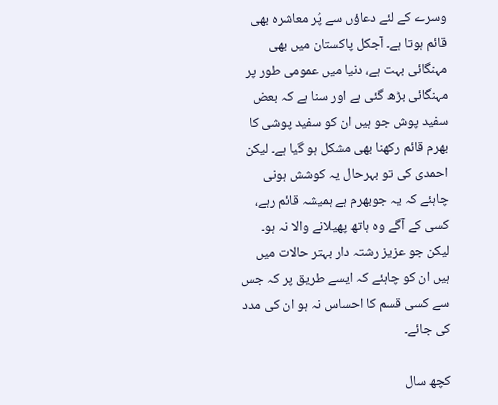وسرے کے لئے دعاؤں سے پُر معاشرہ بھی قائم ہوتا ہے۔ آجکل پاکستان میں بھی مہنگائی بہت ہے، دنیا میں عمومی طور پر مہنگائی بڑھ گئی ہے اور سنا ہے کہ بعض سفید پوش جو ہیں ان کو سفید پوشی کا بھرم قائم رکھنا بھی مشکل ہو گیا ہے۔ لیکن احمدی کی تو بہرحال یہ کوشش ہونی چاہئے کہ یہ جوبھرم ہے ہمیشہ قائم رہے، کسی کے آگے وہ ہاتھ پھیلانے والا نہ ہو۔ لیکن جو عزیز رشتہ دار بہتر حالات میں ہیں ان کو چاہئے کہ ایسے طریق پر کہ جس سے کسی قسم کا احساس نہ ہو ان کی مدد کی جائے۔

کچھ سال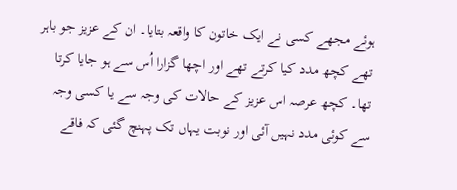ہوئے مجھے کسی نے ایک خاتون کا واقعہ بتایا۔ ان کے عزیز جو باہر تھے کچھ مدد کیا کرتے تھے اور اچھا گزارا اُس سے ہو جایا کرتا تھا۔ کچھ عرصہ اس عزیز کے حالات کی وجہ سے یا کسی وجہ سے کوئی مدد نہیں آئی اور نوبت یہاں تک پہنچ گئی کہ فاقے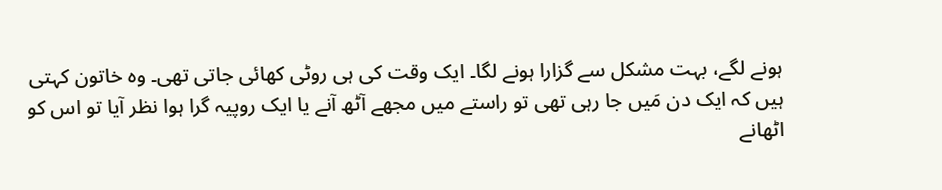ہونے لگے، بہت مشکل سے گزارا ہونے لگا۔ ایک وقت کی ہی روٹی کھائی جاتی تھی۔ وہ خاتون کہتی ہیں کہ ایک دن مَیں جا رہی تھی تو راستے میں مجھے آٹھ آنے یا ایک روپیہ گرا ہوا نظر آیا تو اس کو اٹھانے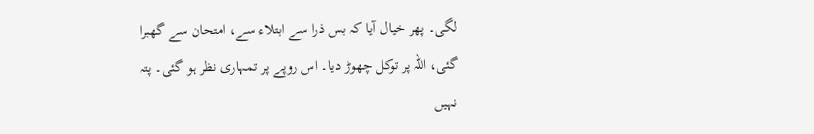لگی۔ پھر خیال آیا کہ بس ذرا سے ابتلاء سے، امتحان سے گھبرا گئی، اللہ پر توکل چھوڑ دیا۔ اس روپے پر تمہاری نظر ہو گئی۔ پتہ نہیں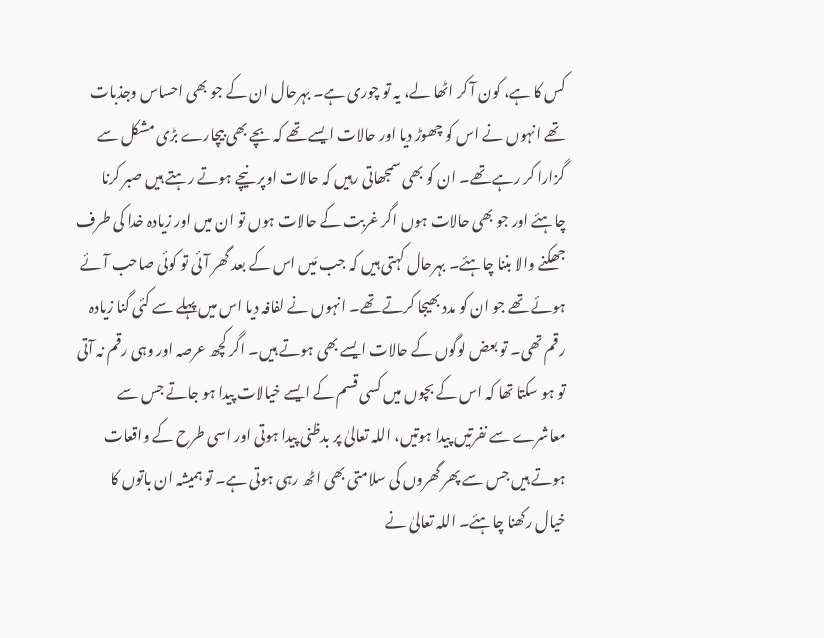کس کا ہے، کون آ کر اٹھا لے، یہ تو چوری ہے۔ بہرحال ان کے جو بھی احساس وجذبات تھے انہوں نے اس کو چھوڑ دیا اور حالات ایسے تھے کہ بچے بھی بیچارے بڑی مشکل سے گزارا کر رہے تھے۔ ان کو بھی سمجھاتی رہیں کہ حالات اوپر نیچے ہوتے رہتے ہیں صبر کرنا چاہئے اور جو بھی حالات ہوں اگر غربت کے حالات ہوں تو ان میں اور زیادہ خدا کی طرف جھکنے والا بننا چاہئے۔ بہرحال کہتی ہیں کہ جب مَیں اس کے بعد گھر آئی تو کوئی صاحب آئے ہوئے تھے جو ان کو مدد بھیجا کرتے تھے۔ انہوں نے لفافہ دیا اس میں پہلے سے کئی گنا زیادہ رقم تھی۔ تو بعض لوگوں کے حالات ایسے بھی ہوتے ہیں۔ اگر کچھ عرصہ اور وہی رقم نہ آتی تو ہو سکتا تھا کہ اس کے بچوں میں کسی قسم کے ایسے خیالات پیدا ہو جاتے جس سے معاشرے سے نفرتیں پیدا ہوتیں، اللہ تعالیٰ پر بدظنی پیدا ہوتی اور اسی طرح کے واقعات ہوتے ہیں جس سے پھر گھروں کی سلامتی بھی اٹھ رہی ہوتی ہے۔ تو ہمیشہ ان باتوں کا خیال رکھنا چاہئے۔ اللہ تعالیٰ نے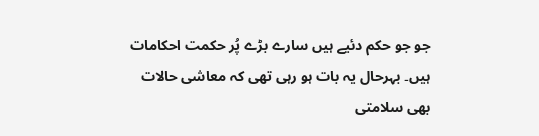جو جو حکم دئیے ہیں سارے بڑے پُر حکمت احکامات ہیں۔ بہرحال یہ بات ہو رہی تھی کہ معاشی حالات بھی سلامتی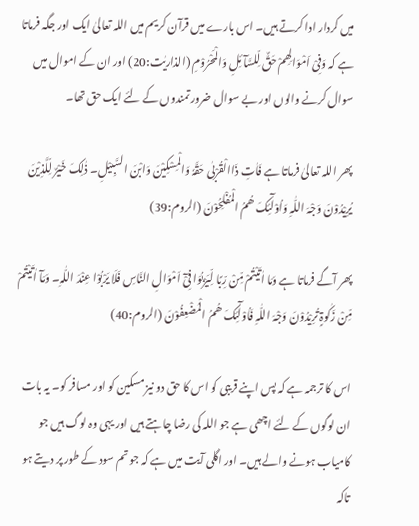میں کردار ادا کرتے ہیں۔ اس بارے میں قرآن کریم میں اللہ تعالیٰ ایک اور جگہ فرماتا ہے کہ وَفِیْ اَمْوَالِھِمْ حَقٌّ لِّلسَّآئِلِ وَالْمَحْرُوْمِ (الذاریٰت:20) اور ان کے اموال میں سوال کرنے والوں اور بے سوال ضرورتمندوں کے لئے ایک حق تھا۔

پھر اللہ تعالیٰ فرماتا ہے فَاٰتِ ذَاالْقُرْبٰی حَقَّہٗ وَالْمِسْکِیْنَ وَابْنَ السَّبِیْلِ۔ ذٰلِکَ خَیْرٌ لِّلَّذِیْنَ یُرِیْدُوْنَ وَجْہَ اللّٰہِ وَاُوْلٰٓئِکَ ھُمُ الْمُفْلِحُوْنَ (الروم:39)

پھر آگے فرماتا ہے وَمَا اٰتَیْتُمْ مِّنْ رِّبًا لِّیَرْبُوَا فِیْٓ اَمْوَالِ النَّاسِ فَلَا یَرْبُوْا عِنْدَ اللّٰہِ۔ وَمَآ اٰتَیْتُمْ مِّنْ زَکٰوۃٍ تُرِیْدُوْنَ وَجْہَ اللّٰہِ فَاُوْلٰٓئِکَ ھُمُ الْمُضْعِفُوْنَ (الروم:40)

اس کا ترجمہ ہے کہ پس اپنے قریبی کو اس کا حق دو نیز مسکین کو اور مسافر کو۔ یہ بات ان لوگوں کے لئے اچھی ہے جو اللہ کی رضا چاہتے ہیں اور یہی وہ لوگ ہیں جو کامیاب ہونے والے ہیں۔ اور اگلی آیت میں ہے کہ جو تم سود کے طور پر دیتے ہو تاکہ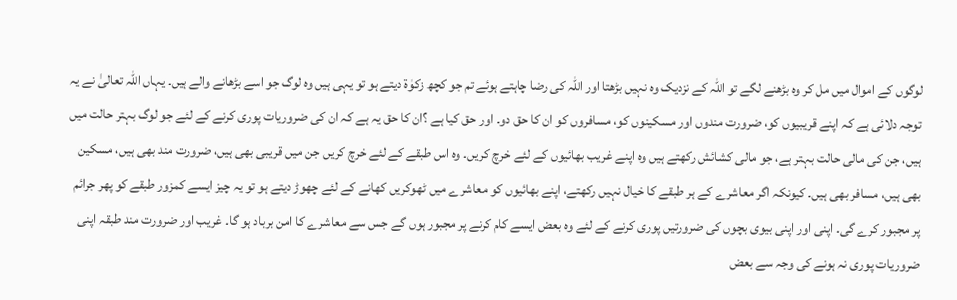لوگوں کے اموال میں مل کر وہ بڑھنے لگے تو اللہ کے نزدیک وہ نہیں بڑھتا اور اللہ کی رضا چاہتے ہوئے تم جو کچھ زکوٰۃ دیتے ہو تو یہی ہیں وہ لوگ جو اسے بڑھانے والے ہیں۔ یہاں اللہ تعالیٰ نے یہ توجہ دلائی ہے کہ اپنے قریبیوں کو، ضرورت مندوں اور مسکینوں کو، مسافروں کو ان کا حق دو۔ اور حق کیا ہے ؟ان کا حق یہ ہے کہ ان کی ضروریات پوری کرنے کے لئے جو لوگ بہتر حالت میں ہیں، جن کی مالی حالت بہتر ہے، جو مالی کشائش رکھتے ہیں وہ اپنے غریب بھائیوں کے لئے خرچ کریں۔ وہ اس طبقے کے لئے خرچ کریں جن میں قریبی بھی ہیں، ضرورت مند بھی ہیں، مسکین بھی ہیں، مسافر بھی ہیں۔ کیونکہ اگر معاشرے کے ہر طبقے کا خیال نہیں رکھتے، اپنے بھائیوں کو معاشرے میں ٹھوکریں کھانے کے لئے چھوڑ دیتے ہو تو یہ چیز ایسے کمزور طبقے کو پھر جرائم پر مجبور کرے گی۔ اپنی اور اپنی بیوی بچوں کی ضرورتیں پوری کرنے کے لئے وہ بعض ایسے کام کرنے پر مجبور ہوں گے جس سے معاشرے کا امن برباد ہو گا۔ غریب اور ضرورت مند طبقہ اپنی ضروریات پوری نہ ہونے کی وجہ سے بعض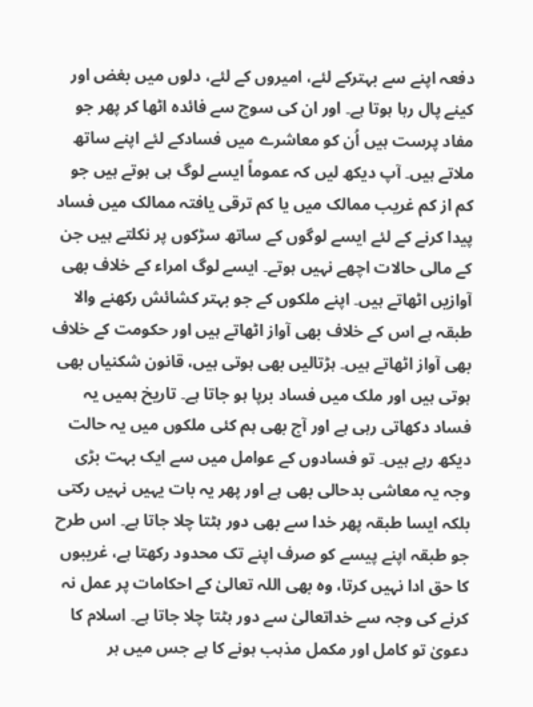دفعہ اپنے سے بہترکے لئے، امیروں کے لئے، دلوں میں بغض اور کینے پال رہا ہوتا ہے۔ اور ان کی سوچ سے فائدہ اٹھا کر پھر جو مفاد پرست ہیں اُن کو معاشرے میں فسادکے لئے اپنے ساتھ ملاتے ہیں۔ آپ دیکھ لیں کہ عموماً ایسے لوگ ہی ہوتے ہیں جو کم از کم غریب ممالک میں یا کم ترقی یافتہ ممالک میں فساد پیدا کرنے کے لئے ایسے لوگوں کے ساتھ سڑکوں پر نکلتے ہیں جن کے مالی حالات اچھے نہیں ہوتے۔ ایسے لوگ امراء کے خلاف بھی آوازیں اٹھاتے ہیں۔ اپنے ملکوں کے جو بہتر کشائش رکھنے والا طبقہ ہے اس کے خلاف بھی آواز اٹھاتے ہیں اور حکومت کے خلاف بھی آواز اٹھاتے ہیں۔ ہڑتالیں بھی ہوتی ہیں، قانون شکنیاں بھی ہوتی ہیں اور ملک میں فساد برپا ہو جاتا ہے۔ تاریخ ہمیں یہ فساد دکھاتی رہی ہے اور آج بھی ہم کئی ملکوں میں یہ حالت دیکھ رہے ہیں۔ تو فسادوں کے عوامل میں سے ایک بہت بڑی وجہ یہ معاشی بدحالی بھی ہے اور پھر یہ بات یہیں نہیں رکتی بلکہ ایسا طبقہ پھر خدا سے بھی دور ہٹتا چلا جاتا ہے۔ اس طرح جو طبقہ اپنے پیسے کو صرف اپنے تک محدود رکھتا ہے، غریبوں کا حق ادا نہیں کرتا، وہ بھی اللہ تعالیٰ کے احکامات پر عمل نہ کرنے کی وجہ سے خداتعالیٰ سے دور ہٹتا چلا جاتا ہے۔ اسلام کا دعویٰ تو کامل اور مکمل مذہب ہونے کا ہے جس میں ہر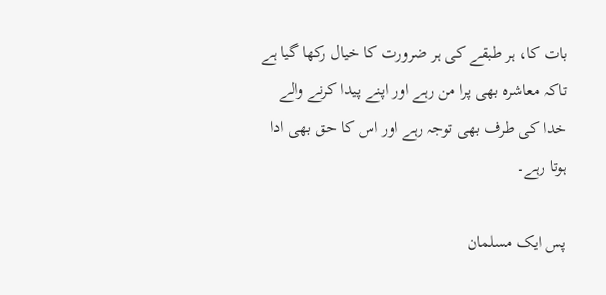بات کا، ہر طبقے کی ہر ضرورت کا خیال رکھا گیا ہے تاکہ معاشرہ بھی پرا من رہے اور اپنے پیدا کرنے والے خدا کی طرف بھی توجہ رہے اور اس کا حق بھی ادا ہوتا رہے۔

پس ایک مسلمان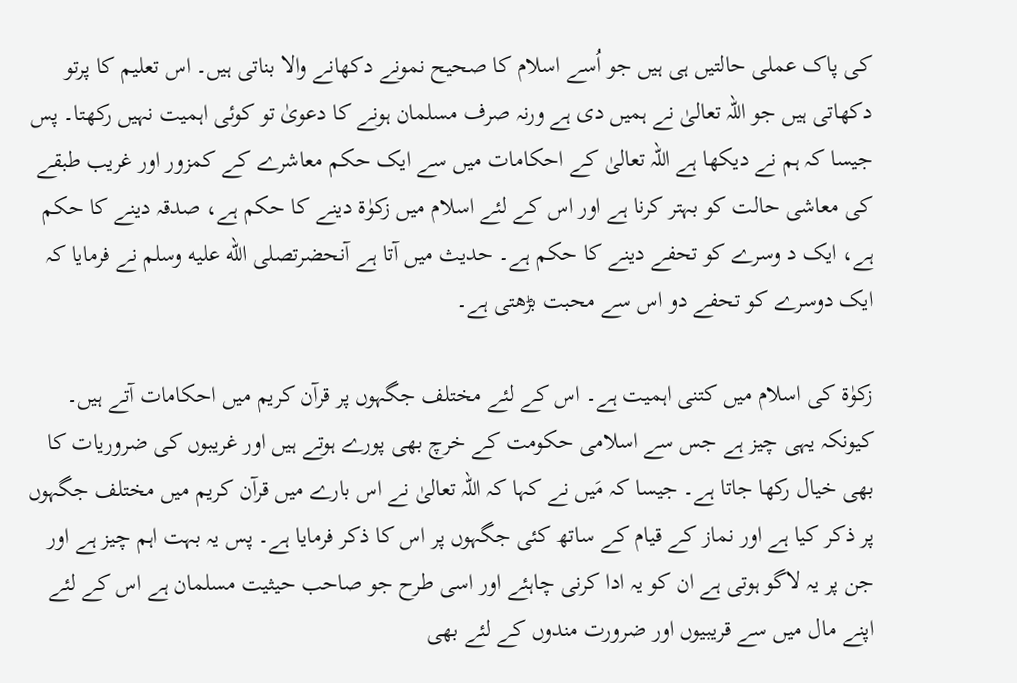کی پاک عملی حالتیں ہی ہیں جو اُسے اسلام کا صحیح نمونے دکھانے والا بناتی ہیں۔ اس تعلیم کا پرتو دکھاتی ہیں جو اللہ تعالیٰ نے ہمیں دی ہے ورنہ صرف مسلمان ہونے کا دعویٰ تو کوئی اہمیت نہیں رکھتا۔ پس جیسا کہ ہم نے دیکھا ہے اللہ تعالیٰ کے احکامات میں سے ایک حکم معاشرے کے کمزور اور غریب طبقے کی معاشی حالت کو بہتر کرنا ہے اور اس کے لئے اسلام میں زکوٰۃ دینے کا حکم ہے، صدقہ دینے کا حکم ہے، ایک د وسرے کو تحفے دینے کا حکم ہے۔ حدیث میں آتا ہے آنحضرتصلى الله عليه وسلم نے فرمایا کہ ایک دوسرے کو تحفے دو اس سے محبت بڑھتی ہے۔

زکوٰۃ کی اسلام میں کتنی اہمیت ہے۔ اس کے لئے مختلف جگہوں پر قرآن کریم میں احکامات آتے ہیں۔ کیونکہ یہی چیز ہے جس سے اسلامی حکومت کے خرچ بھی پورے ہوتے ہیں اور غریبوں کی ضروریات کا بھی خیال رکھا جاتا ہے۔ جیسا کہ مَیں نے کہا کہ اللہ تعالیٰ نے اس بارے میں قرآن کریم میں مختلف جگہوں پر ذکر کیا ہے اور نماز کے قیام کے ساتھ کئی جگہوں پر اس کا ذکر فرمایا ہے۔ پس یہ بہت اہم چیز ہے اور جن پر یہ لاگو ہوتی ہے ان کو یہ ادا کرنی چاہئے اور اسی طرح جو صاحب حیثیت مسلمان ہے اس کے لئے اپنے مال میں سے قریبیوں اور ضرورت مندوں کے لئے بھی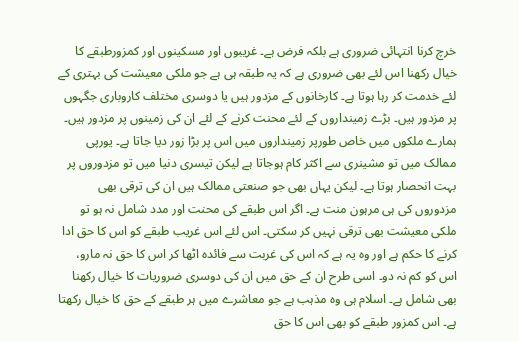خرچ کرنا انتہائی ضروری ہے بلکہ فرض ہے۔ غریبوں اور مسکینوں اور کمزورطبقے کا خیال رکھنا اس لئے بھی ضروری ہے کہ یہ طبقہ ہی ہے جو ملکی معیشت کی بہتری کے لئے خدمت کر رہا ہوتا ہے۔ کارخانوں کے مزدور ہیں یا دوسری مختلف کاروباری جگہوں پر مزدور ہیں۔ بڑے زمینداروں کے لئے محنت کرنے کے لئے ان کی زمینوں پر مزدور ہیں۔ ہمارے ملکوں میں خاص طورپر زمینداروں میں اس پر بڑا زور دیا جاتا ہے۔ یورپی ممالک میں تو مشینری سے اکثر کام ہوجاتا ہے لیکن تیسری دنیا میں تو مزدوروں پر بہت انحصار ہوتا ہے۔ لیکن یہاں بھی جو صنعتی ممالک ہیں ان کی ترقی بھی مزدوروں کی ہی مرہون منت ہے۔ اگر اس طبقے کی محنت اور مدد شامل نہ ہو تو ملکی معیشت بھی ترقی نہیں کر سکتی۔ اس لئے اس غریب طبقے کو اس کا حق ادا کرنے کا حکم ہے اور وہ یہ ہے کہ اس کی غربت سے فائدہ اٹھا کر اس کا حق نہ مارو، اس کو کم نہ دو۔ اسی طرح ان کے حق میں ان کی دوسری ضروریات کا خیال رکھنا بھی شامل ہے۔ اسلام ہی وہ مذہب ہے جو معاشرے میں ہر طبقے کے حق کا خیال رکھتا ہے۔ اس کمزور طبقے کو بھی اس کا حق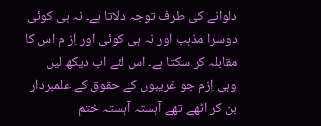دلوانے کی طرف توجہ دلاتا ہے۔ نہ ہی کوئی دوسرا مذہب اور نہ ہی کوئی اور اِز م اس کا مقابلہ کر سکتا ہے۔ اس لئے اب دیکھ لیں وہی اِزم جو غریبوں کے حقوق کے علمبردار بن کر اٹھے تھے آہستہ آہستہ ختم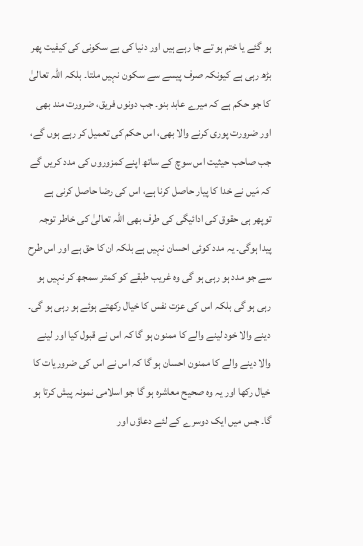ہو گئے یا ختم ہو تے جا رہے ہیں اور دنیا کی بے سکونی کی کیفیت پھر بڑھ رہی ہے کیونکہ صرف پیسے سے سکون نہیں ملتا۔ بلکہ اللہ تعالیٰ کا جو حکم ہے کہ میرے عابد بنو۔ جب دونوں فریق، ضرورت مند بھی اور ضرورت پوری کرنے والا بھی، اس حکم کی تعمیل کر رہے ہوں گے، جب صاحب حیثیت اس سوچ کے ساتھ اپنے کمزوروں کی مدد کریں گے کہ مَیں نے خدا کا پیار حاصل کرنا ہے، اس کی رضا حاصل کرنی ہے توپھر ہی حقوق کی ادائیگی کی طرف بھی اللہ تعالیٰ کی خاطر توجہ پیدا ہوگی۔ یہ مدد کوئی احسان نہیں ہے بلکہ ان کا حق ہے اور اس طرح سے جو مدد ہو رہی ہو گی وہ غریب طبقے کو کمتر سمجھ کر نہیں ہو رہی ہو گی بلکہ اس کی عزت نفس کا خیال رکھتے ہوئے ہو رہی ہو گی۔ دینے والا خود لینے والے کا ممنون ہو گا کہ اس نے قبول کیا اور لینے والا دینے والے کا ممنون احسان ہو گا کہ اس نے اس کی ضروریات کا خیال رکھا اور یہ وہ صحیح معاشرہ ہو گا جو اسلامی نمونہ پیش کرتا ہو گا۔ جس میں ایک دوسرے کے لئے دعاؤں اور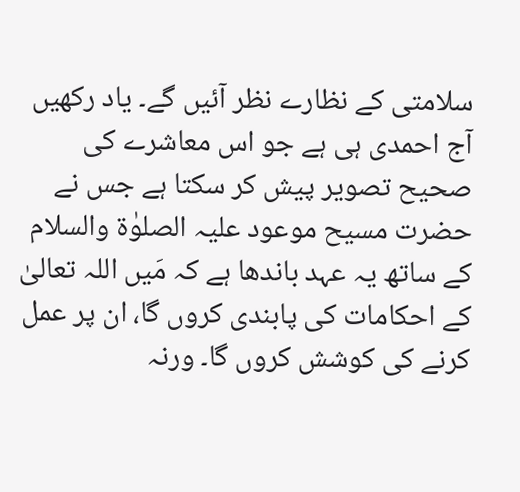سلامتی کے نظارے نظر آئیں گے۔ یاد رکھیں آج احمدی ہی ہے جو اس معاشرے کی صحیح تصویر پیش کر سکتا ہے جس نے حضرت مسیح موعود علیہ الصلوٰۃ والسلام کے ساتھ یہ عہد باندھا ہے کہ مَیں اللہ تعالیٰ کے احکامات کی پابندی کروں گا، ان پر عمل کرنے کی کوشش کروں گا۔ ورنہ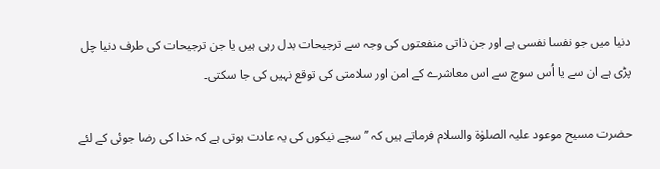دنیا میں جو نفسا نفسی ہے اور جن ذاتی منفعتوں کی وجہ سے ترجیحات بدل رہی ہیں یا جن ترجیحات کی طرف دنیا چل پڑی ہے ان سے یا اُس سوچ سے اس معاشرے کے امن اور سلامتی کی توقع نہیں کی جا سکتی۔

حضرت مسیح موعود علیہ الصلوٰۃ والسلام فرماتے ہیں کہ ’’سچے نیکوں کی یہ عادت ہوتی ہے کہ خدا کی رضا جوئی کے لئے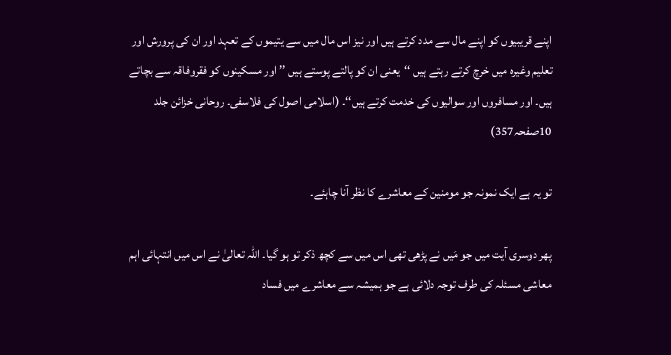اپنے قریبیوں کو اپنے مال سے مدد کرتے ہیں اور نیز اس مال میں سے یتیموں کے تعہد اور ان کی پرورش اور تعلیم وغیرہ میں خرچ کرتے رہتے ہیں ‘‘یعنی ان کو پالتے پوستے ہیں ’’ اور مسکینوں کو فقروفاقہ سے بچاتے ہیں۔ اور مسافروں اور سوالیوں کی خدمت کرتے ہیں‘‘۔ (اسلامی اصول کی فلاسفی۔ روحانی خزائن جلد 10صفحہ357)

تو یہ ہے ایک نمونہ جو مومنین کے معاشرے کا نظر آنا چاہئے۔

پھر دوسری آیت میں جو مَیں نے پڑھی تھی اس میں سے کچھ ذکر تو ہو گیا۔ اللہ تعالیٰ نے اس میں انتہائی اہم معاشی مسئلہ کی طرف توجہ دلائی ہے جو ہمیشہ سے معاشرے میں فساد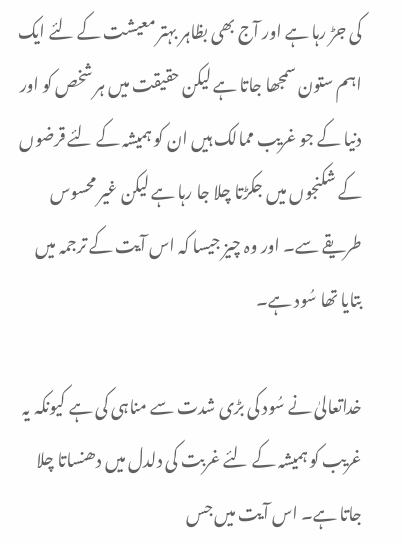کی جڑ رہا ہے اور آج بھی بظاہر بہتر معیشت کے لئے ایک اہم ستون سمجھا جاتا ہے لیکن حقیقت میں ہر شخص کو اور دنیا کے جو غریب ممالک ہیں ان کو ہمیشہ کے لئے قرضوں کے شکنجوں میں جکڑتا چلا جا رہا ہے لیکن غیر محسوس طریقے سے۔ اور وہ چیز جیسا کہ اس آیت کے ترجمہ میں بتایا تھا سُود ہے۔

خداتعالیٰ نے سُود کی بڑی شدت سے مناہی کی ہے کیونکہ یہ غریب کو ہمیشہ کے لئے غربت کی دلدل میں دھنساتا چلا جاتا ہے۔ اس آیت میں جس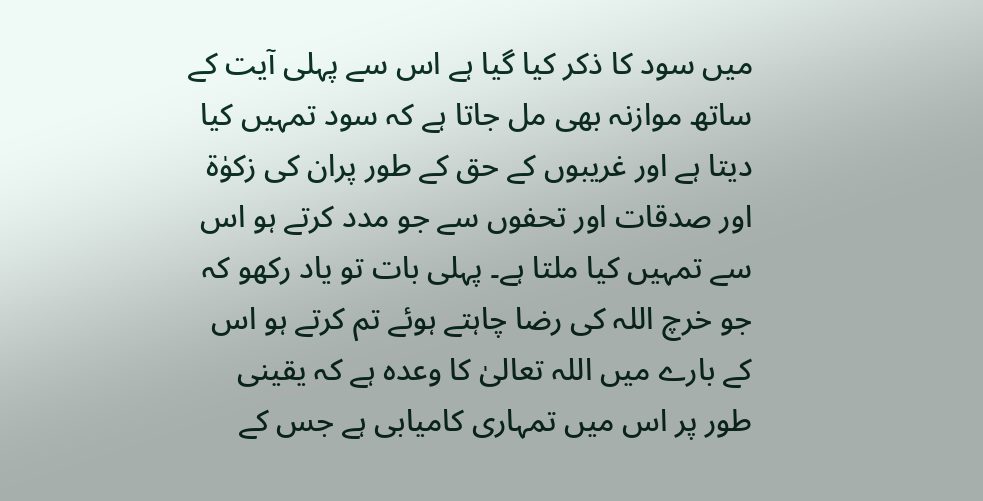میں سود کا ذکر کیا گیا ہے اس سے پہلی آیت کے ساتھ موازنہ بھی مل جاتا ہے کہ سود تمہیں کیا دیتا ہے اور غریبوں کے حق کے طور پران کی زکوٰۃ اور صدقات اور تحفوں سے جو مدد کرتے ہو اس سے تمہیں کیا ملتا ہے۔ پہلی بات تو یاد رکھو کہ جو خرچ اللہ کی رضا چاہتے ہوئے تم کرتے ہو اس کے بارے میں اللہ تعالیٰ کا وعدہ ہے کہ یقینی طور پر اس میں تمہاری کامیابی ہے جس کے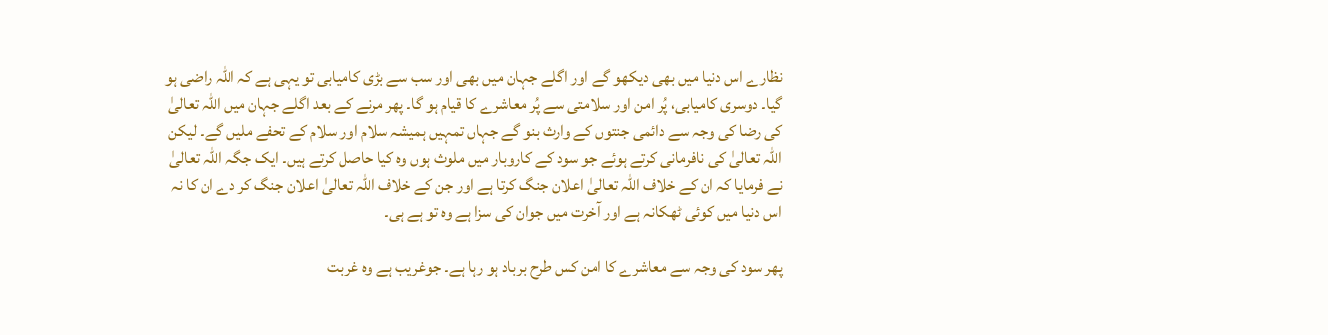نظارے اس دنیا میں بھی دیکھو گے اور اگلے جہان میں بھی اور سب سے بڑی کامیابی تو یہی ہے کہ اللہ راضی ہو گیا۔ دوسری کامیابی، پُر امن اور سلامتی سے پُر معاشرے کا قیام ہو گا۔ پھر مرنے کے بعد اگلے جہان میں اللہ تعالیٰ کی رضا کی وجہ سے دائمی جنتوں کے وارث بنو گے جہاں تمہیں ہمیشہ سلام اور سلام کے تحفے ملیں گے۔ لیکن اللہ تعالیٰ کی نافرمانی کرتے ہوئے جو سود کے کاروبار میں ملوث ہوں وہ کیا حاصل کرتے ہیں۔ ایک جگہ اللہ تعالیٰ نے فرمایا کہ ان کے خلاف اللہ تعالیٰ اعلان جنگ کرتا ہے اور جن کے خلاف اللہ تعالیٰ اعلان جنگ کر دے ان کا نہ اس دنیا میں کوئی ٹھکانہ ہے اور آخرت میں جوان کی سزا ہے وہ تو ہے ہی۔

پھر سود کی وجہ سے معاشرے کا امن کس طرح برباد ہو رہا ہے۔ جوغریب ہے وہ غربت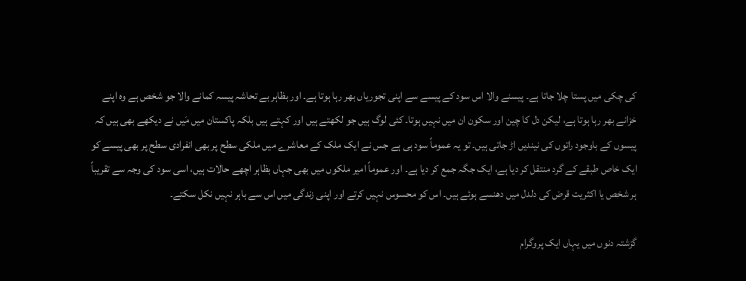کی چکی میں پستا چلا جاتا ہے۔ پیسنے والا اس سود کے پیسے سے اپنی تجوریاں بھر رہا ہوتا ہے۔ اور بظاہر بے تحاشہ پیسہ کمانے والا جو شخص ہے وہ اپنے خزانے بھر رہا ہوتا ہے، لیکن دل کا چین اور سکون ان میں نہیں ہوتا۔ کئی لوگ ہیں جو لکھتے ہیں اور کہتے ہیں بلکہ پاکستان میں مَیں نے دیکھے بھی ہیں کہ پیسوں کے باوجود راتوں کی نیندیں اڑ جاتی ہیں۔ تو یہ عموماً سود ہی ہے جس نے ایک ملک کے معاشرے میں ملکی سطح پر بھی انفرادی سطح پر بھی پیسے کو ایک خاص طبقے کے گرد منتقل کر دیا ہے، ایک جگہ جمع کر دیا ہے۔ اور عموماً امیر ملکوں میں بھی جہاں بظاہر اچھے حالات ہیں، اسی سود کی وجہ سے تقریباً ہر شخص یا اکثریت قرض کی دلدل میں دھنسے ہوئے ہیں۔ اس کو محسوس نہیں کرتے اور اپنی زندگی میں اس سے باہر نہیں نکل سکتے۔

گزشتہ دنوں میں یہاں ایک پروگرام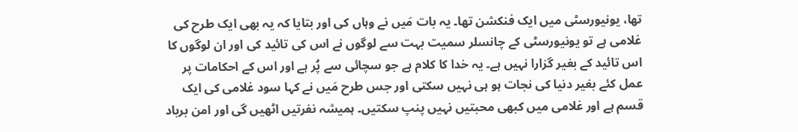تھا، یونیورسٹی میں ایک فنکشن تھا۔ یہ بات مَیں نے وہاں کی اور بتایا کہ یہ بھی ایک طرح کی غلامی ہے تو یونیورسٹی کے چانسلر سمیت بہت سے لوگوں نے اس کی تائید کی اور ان لوگوں کا اس تائید کے بغیر گزارا نہیں ہے۔ یہ خدا کا کلام ہے جو سچائی سے پُر ہے اور اس کے احکامات پر عمل کئے بغیر دنیا کی نجات ہو ہی نہیں سکتی اور جس طرح مَیں نے کہا سود غلامی کی ایک قسم ہے اور غلامی میں کبھی محبتیں نہیں پنپ سکتیں۔ ہمیشہ نفرتیں اٹھیں گی اور امن برباد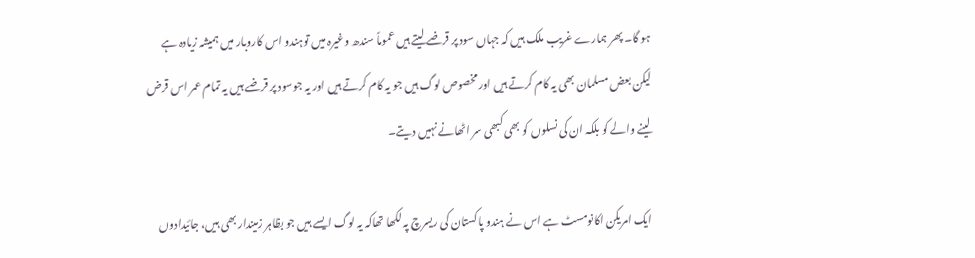ہو گا۔ پھر ہمارے غریب ملک ہیں کہ جہاں سود پر قرضے لیتے ہیں عموماً سندھ وغیرہ میں توہندو اس کاروبار میں ہمیشہ زیادہ ہے لیکن بعض مسلمان بھی یہ کام کرتے ہیں اور مخصوص لوگ ہیں جو یہ کام کرتے ہیں اور یہ جوسود پر قرضے ہیں یہ تمام عمر اس قرض لینے والے کو بلکہ ان کی نسلوں کو بھی کبھی سر اٹھانے نہیں دیتے۔

ایک امریکن اکانومسٹ ہے اس نے ہندو پاکستان کی ریسرچ پہ لکھا تھاکہ یہ لوگ ایسے ہیں جو بظاہر زمیندار بھی ہیں، جائیدادوں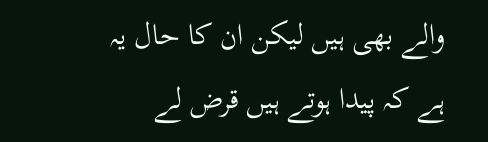والے بھی ہیں لیکن ان کا حال یہ ہے کہ پیدا ہوتے ہیں قرض لے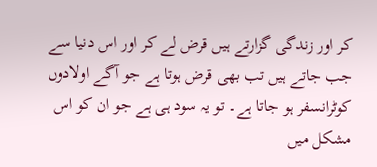کر اور زندگی گزارتے ہیں قرض لے کر اور اس دنیا سے جب جاتے ہیں تب بھی قرض ہوتا ہے جو آگے اولادوں کوٹرانسفر ہو جاتا ہے۔ تو یہ سود ہی ہے جو ان کو اس مشکل میں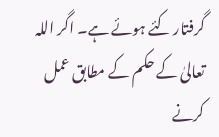گرفتار کئے ہوئے ہے۔ اگر اللہ تعالیٰ کے حکم کے مطابق عمل کرنے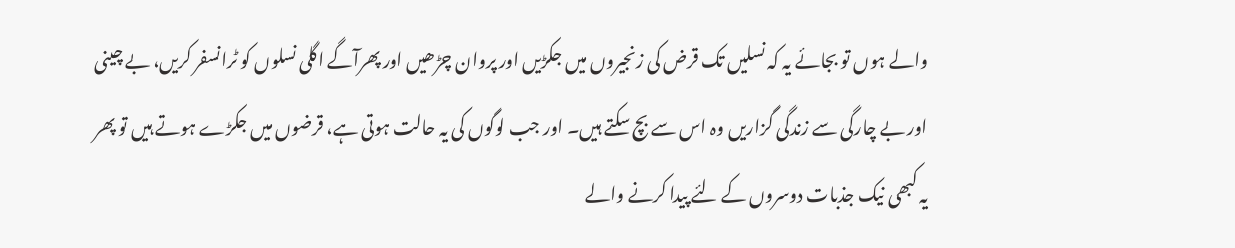والے ہوں تو بجائے یہ کہ نسلیں تک قرض کی زنجیروں میں جکڑیں اور پروان چڑھیں اور پھرآگے اگلی نسلوں کو ٹرانسفر کریں، بے چینی اور بے چارگی سے زندگی گزاریں وہ اس سے بچ سکتے ہیں۔ اور جب لوگوں کی یہ حالت ہوتی ہے، قرضوں میں جکڑے ہوتے ہیں تو پھر یہ کبھی نیک جذبات دوسروں کے لئے پیدا کرنے والے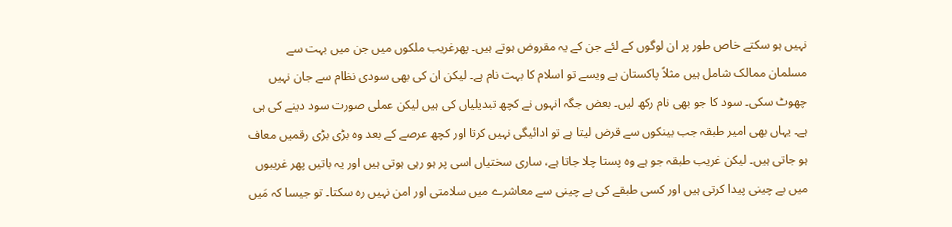نہیں ہو سکتے خاص طور پر ان لوگوں کے لئے جن کے یہ مقروض ہوتے ہیں۔ پھرغریب ملکوں میں جن میں بہت سے مسلمان ممالک شامل ہیں مثلاً پاکستان ہے ویسے تو اسلام کا بہت نام ہے۔ لیکن ان کی بھی سودی نظام سے جان نہیں چھوٹ سکی۔ سود کا جو بھی نام رکھ لیں۔ بعض جگہ انہوں نے کچھ تبدیلیاں کی ہیں لیکن عملی صورت سود دینے کی ہی ہے۔ یہاں بھی امیر طبقہ جب بینکوں سے قرض لیتا ہے تو ادائیگی نہیں کرتا اور کچھ عرصے کے بعد وہ بڑی بڑی رقمیں معاف ہو جاتی ہیں۔ لیکن غریب طبقہ جو ہے وہ پستا چلا جاتا ہے، ساری سختیاں اسی پر ہو رہی ہوتی ہیں اور یہ باتیں پھر غریبوں میں بے چینی پیدا کرتی ہیں اور کسی طبقے کی بے چینی سے معاشرے میں سلامتی اور امن نہیں رہ سکتا۔ تو جیسا کہ مَیں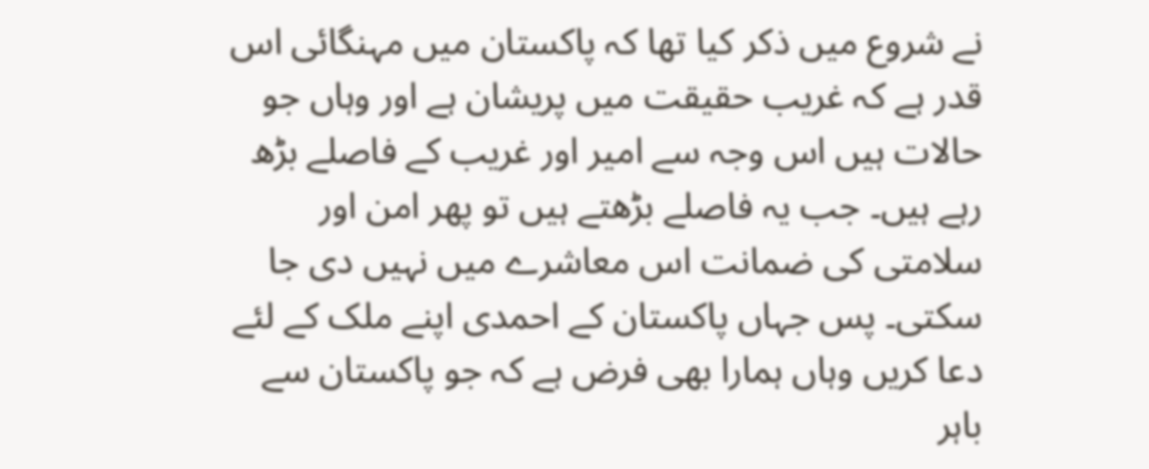نے شروع میں ذکر کیا تھا کہ پاکستان میں مہنگائی اس قدر ہے کہ غریب حقیقت میں پریشان ہے اور وہاں جو حالات ہیں اس وجہ سے امیر اور غریب کے فاصلے بڑھ رہے ہیں۔ جب یہ فاصلے بڑھتے ہیں تو پھر امن اور سلامتی کی ضمانت اس معاشرے میں نہیں دی جا سکتی۔ پس جہاں پاکستان کے احمدی اپنے ملک کے لئے دعا کریں وہاں ہمارا بھی فرض ہے کہ جو پاکستان سے باہر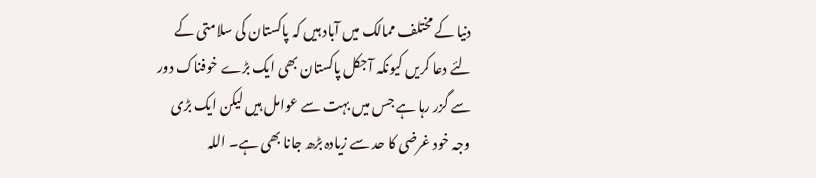دنیا کے مختلف ممالک میں آباد ہیں کہ پاکستان کی سلامتی کے لئے دعا کریں کیونکہ آجکل پاکستان بھی ایک بڑے خوفناک دور سے گزر رہا ہے جس میں بہت سے عوامل ہیں لیکن ایک بڑی وجہ خود غرضی کا حد سے زیادہ بڑھ جانا بھی ہے۔ اللہ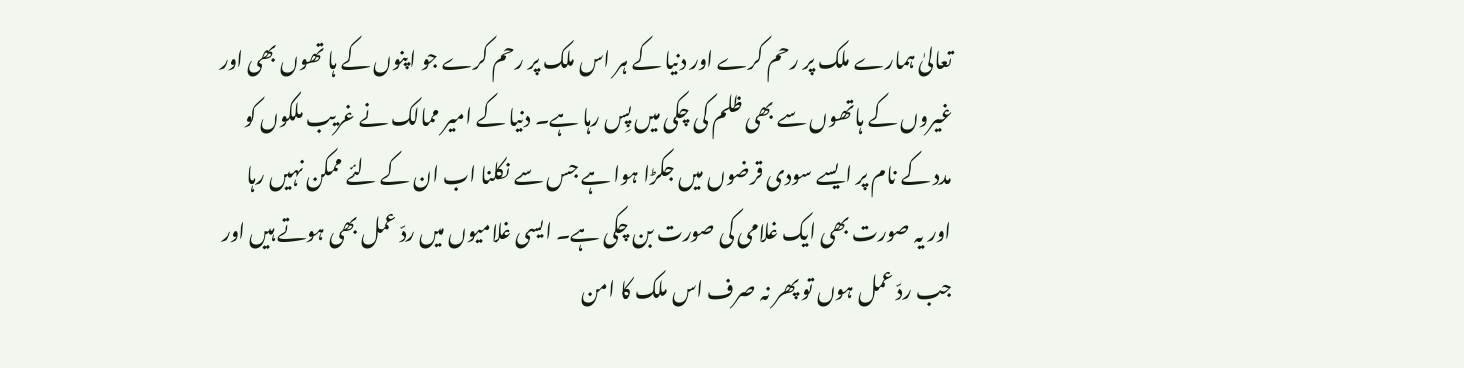تعالیٰ ہمارے ملک پر رحم کرے اور دنیا کے ہر اس ملک پر رحم کرے جو اپنوں کے ہا تھوں بھی اور غیروں کے ہاتھوں سے بھی ظلم کی چکی میں پِس رہا ہے۔ دنیا کے امیر ممالک نے غریب ملکوں کو مدد کے نام پر ایسے سودی قرضوں میں جکڑا ہوا ہے جس سے نکلنا اب ان کے لئے ممکن نہیں رہا اور یہ صورت بھی ایک غلامی کی صورت بن چکی ہے۔ ایسی غلامیوں میں ردّ عمل بھی ہوتے ہیں اور جب ردّ عمل ہوں تو پھر نہ صرف اس ملک کا امن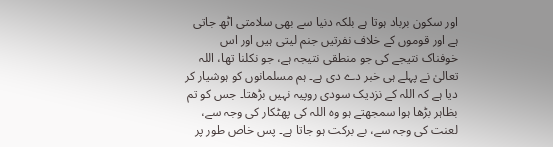اور سکون برباد ہوتا ہے بلکہ دنیا سے بھی سلامتی اٹھ جاتی ہے اور قوموں کے خلاف نفرتیں جنم لیتی ہیں اور اس خوفناک نتیجے کی جو منطقی نتیجہ ہے، جو نکلنا تھا، اللہ تعالیٰ نے پہلے ہی خبر دے دی ہے۔ ہم مسلمانوں کو ہوشیار کر دیا ہے کہ اللہ کے نزدیک سودی روپیہ نہیں بڑھتا۔ جس کو تم بظاہر بڑھا ہوا سمجھتے ہو وہ اللہ کی پھٹکار کی وجہ سے، لعنت کی وجہ سے، بے برکت ہو جاتا ہے۔ پس خاص طور پر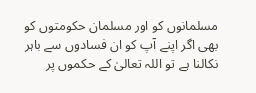مسلمانوں کو اور مسلمان حکومتوں کو بھی اگر اپنے آپ کو ان فسادوں سے باہر نکالنا ہے تو اللہ تعالیٰ کے حکموں پر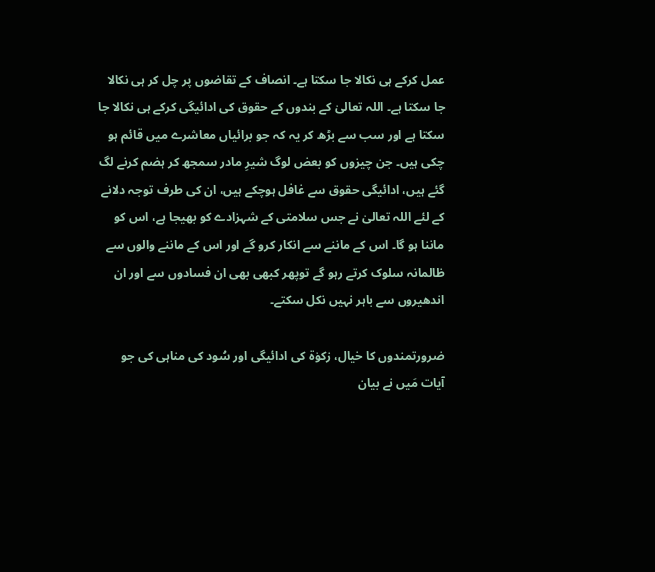عمل کرکے ہی نکالا جا سکتا ہے۔ انصاف کے تقاضوں پر چل کر ہی نکالا جا سکتا ہے۔ اللہ تعالیٰ کے بندوں کے حقوق کی ادائیگی کرکے ہی نکالا جا سکتا ہے اور سب سے بڑھ کر یہ کہ جو برائیاں معاشرے میں قائم ہو چکی ہیں۔ جن چیزوں کو بعض لوگ شیرِ مادر سمجھ کر ہضم کرنے لگ گئے ہیں، ادائیگی حقوق سے غافل ہوچکے ہیں، ان کی طرف توجہ دلانے کے لئے اللہ تعالیٰ نے جس سلامتی کے شہزادے کو بھیجا ہے، اس کو ماننا ہو گا۔ اس کے ماننے سے انکار کرو گے اور اس کے ماننے والوں سے ظالمانہ سلوک کرتے رہو گے توپھر کبھی بھی ان فسادوں سے اور ان اندھیروں سے باہر نہیں نکل سکتے۔

ضرورتمندوں کا خیال، زکوٰۃ کی ادائیگی اور سُود کی مناہی کی جو آیات مَیں نے بیان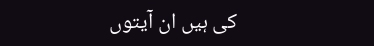کی ہیں ان آیتوں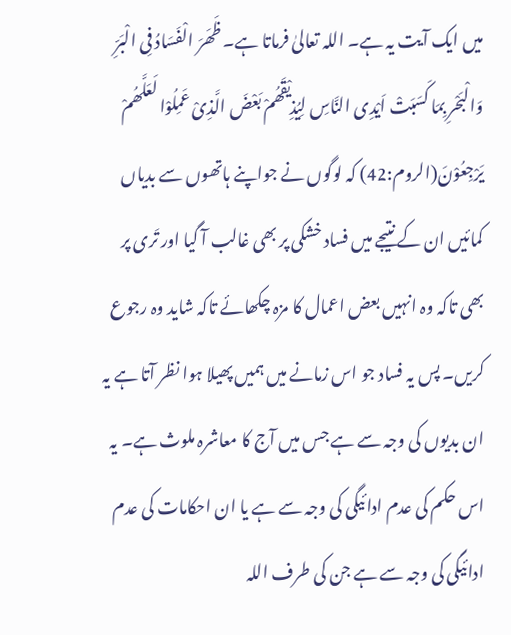میں ایک آیت یہ ہے۔ اللہ تعالیٰ فرماتا ہے۔ ظَھَرَ الْفَسَادُ فِی الْبَرِّ وَالْبَحْرِ بِمَا کَسَبَتْ اَیْدِی النَّاسِ لِیُذِیْقَھُمْ بَعْضَ الَّذِیْ عَمِلُوْا لَعَلَّھُمْ یَرْجِعُوْنَ(الروم:42) کہ لوگوں نے جواپنے ہاتھوں سے بدیاں کمائیں ان کے نتیجے میں فساد خشکی پر بھی غالب آ گیا اور تَری پر بھی تاکہ وہ انہیں بعض اعمال کا مزہ چکھائے تاکہ شاید وہ رجوع کریں۔ پس یہ فساد جو اس زمانے میں ہمیں پھیلا ہوا نظر آتا ہے یہ ان بدیوں کی وجہ سے ہے جس میں آج کا معاشرہ ملوث ہے۔ یہ اس حکم کی عدم ادائیگی کی وجہ سے ہے یا ان احکامات کی عدم ادائیگی کی وجہ سے ہے جن کی طرف اللہ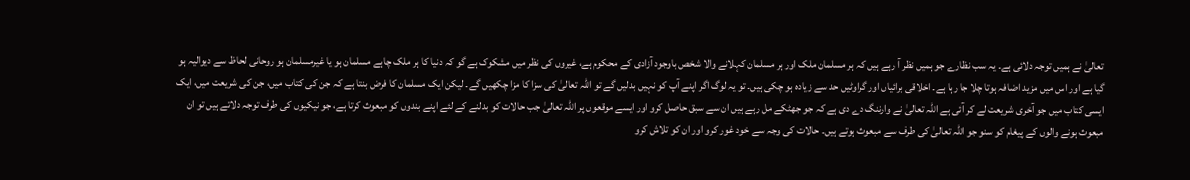تعالیٰ نے ہمیں توجہ دلائی ہے۔ یہ سب نظارے جو ہمیں نظر آ رہے ہیں کہ ہر مسلمان ملک اور ہر مسلمان کہلانے والا شخص باوجود آزادی کے محکوم ہے، غیروں کی نظر میں مشکوک ہے گو کہ دنیا کا ہر ملک چاہے مسلمان ہو یا غیرمسلمان ہو روحانی لحاظ سے دیوالیہ ہو گیا ہے اور اس میں مزید اضافہ ہوتا چلا جا رہا ہے۔ اخلاقی برائیاں اور گراوٹیں حد سے زیادہ ہو چکی ہیں۔ تو یہ لوگ اگر اپنے آپ کو نہیں بدلیں گے تو اللہ تعالیٰ کی سزا کا مزا چکھیں گے۔ لیکن ایک مسلمان کا فرض بنتا ہے کہ جن کی کتاب میں، جن کی شریعت میں، ایک ایسی کتاب میں جو آخری شریعت لے کر آئی ہے اللہ تعالیٰ نے وارننگ دے دی ہے کہ جو جھٹکے مل رہے ہیں ان سے سبق حاصل کرو اور ایسے موقعوں پر اللہ تعالیٰ جب حالات کو بدلنے کے لئے اپنے بندوں کو مبعوث کرتا ہے، جو نیکیوں کی طرف توجہ دلاتے ہیں تو ان مبعوث ہونے والوں کے پیغام کو سنو جو اللہ تعالیٰ کی طرف سے مبعوث ہوتے ہیں۔ حالات کی وجہ سے خود غور کرو اور ان کو تلاش کرو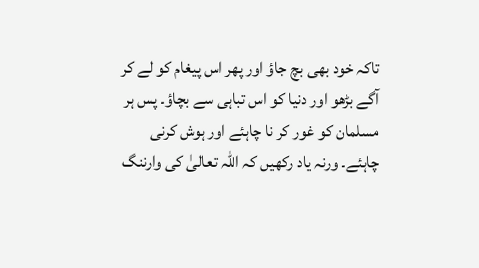تاکہ خود بھی بچ جاؤ اور پھر اس پیغام کو لے کر آگے بڑھو اور دنیا کو اس تباہی سے بچاؤ۔ پس ہر مسلمان کو غور کر نا چاہئے اور ہوش کرنی چاہئے۔ ورنہ یاد رکھیں کہ اللہ تعالیٰ کی وارننگ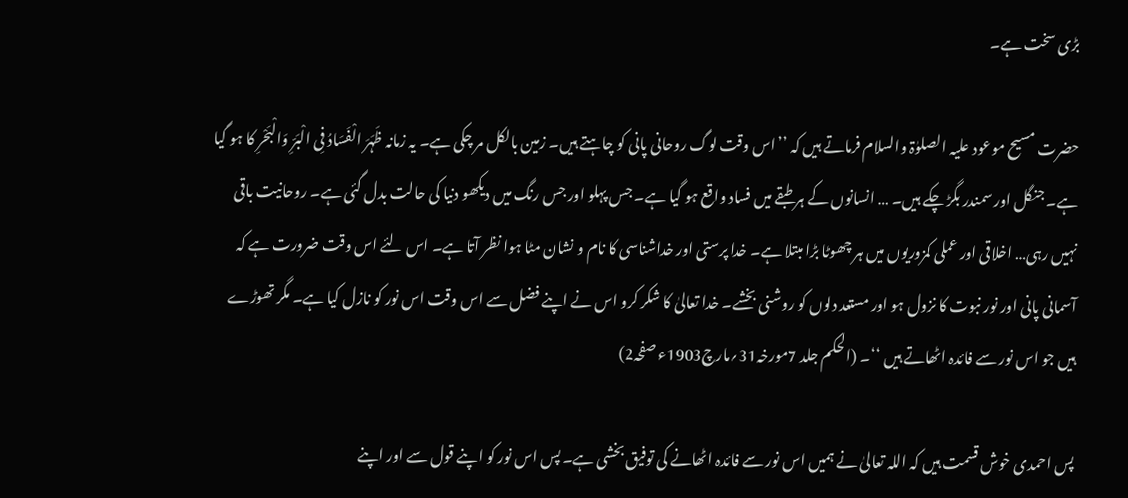بڑی سخت ہے۔

حضرت مسیح موعود علیہ الصلوٰۃ والسلام فرماتے ہیں کہ ’’اس وقت لوگ روحانی پانی کو چاہتے ہیں۔ زمین بالکل مر چکی ہے۔ یہ زمانہ ظَہَرَ الْفَسَادُ فِی الْبَرِّ وَالْبَحْرِ کا ہو گیا ہے۔ جنگل اور سمندر بگڑ چکے ہیں۔ … انسانوں کے ہر طبقے میں فساد واقع ہو گیا ہے۔ جس پہلو اور جس رنگ میں دیکھو دنیا کی حالت بدل گئی ہے۔ روحانیت باقی نہیں رہی… اخلاقی اور عملی کمزوریوں میں ہر چھوٹا بڑا مبتلا ہے۔ خدا پرستی اور خداشناسی کا نام و نشان مٹا ہوا نظر آتا ہے۔ اس لئے اس وقت ضرورت ہے کہ آسمانی پانی اور نور نبوت کا نزول ہو اور مستعد دلوں کو روشنی بخشے۔ خدا تعالیٰ کا شکر کرو اس نے اپنے فضل سے اس وقت اس نور کو نازل کیا ہے۔ مگر تھوڑے ہیں جو اس نور سے فائدہ اٹھاتے ہیں ‘‘۔ (الحکم جلد 7مورخہ31؍مارچ1903ء صفحہ2)

پس احمدی خوش قسمت ہیں کہ اللہ تعالیٰ نے ہمیں اس نور سے فائدہ اٹھانے کی توفیق بخشی ہے۔ پس اس نور کو اپنے قول سے اور اپنے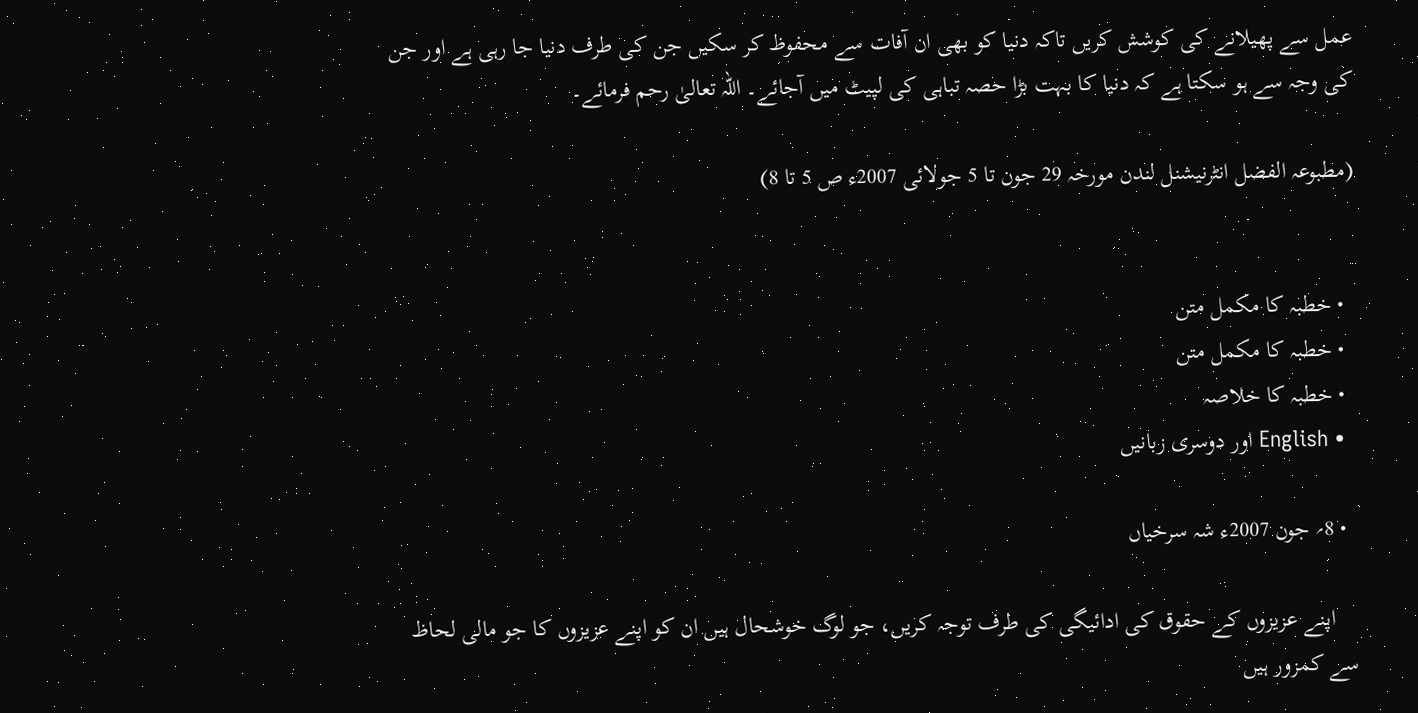عمل سے پھیلانے کی کوشش کریں تاکہ دنیا کو بھی ان آفات سے محفوظ کر سکیں جن کی طرف دنیا جا رہی ہے اور جن کی وجہ سے ہو سکتا ہے کہ دنیا کا بہت بڑا حصہ تباہی کی لپیٹ میں آجائے۔ اللہ تعالیٰ رحم فرمائے۔

(مطبوعہ الفضل انٹرنیشنل لندن مورخہ 29 جون تا 5 جولائی 2007ء ص 5 تا 8)


  • خطبہ کا مکمل متن
  • خطبہ کا مکمل متن
  • خطبہ کا خلاصہ
  • English اور دوسری زبانیں

  • 8؍ جون 2007ء شہ سرخیاں

    اپنے عزیزوں کے حقوق کی ادائیگی کی طرف توجہ کریں، جو لوگ خوشحال ہیں ان کو اپنے عزیزوں کا جو مالی لحاظ سے کمزور ہیں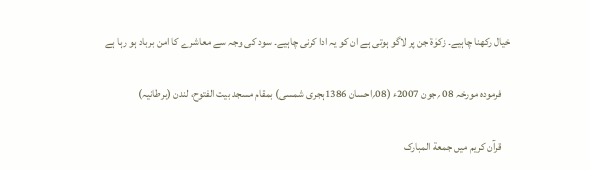خیال رکھنا چاہیے۔ زکوٰۃ جن پر لاگو ہوتی ہے ان کو یہ ادا کرنی چاہیے۔ سود کی وجہ سے معاشرے کا امن برباد ہو رہا ہے

    فرمودہ مورخہ 08 ؍جون 2007ء (08؍احسان 1386ہجری شمسی) بمقام مسجد بیت الفتوح، لندن (برطانیہ)

    قرآن کریم میں جمعة المبارک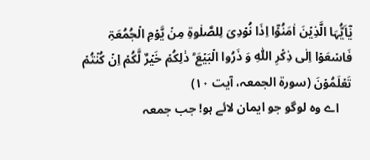یٰۤاَیُّہَا الَّذِیۡنَ اٰمَنُوۡۤا اِذَا نُوۡدِیَ لِلصَّلٰوۃِ مِنۡ یَّوۡمِ الۡجُمُعَۃِ فَاسۡعَوۡا اِلٰی ذِکۡرِ اللّٰہِ وَ ذَرُوا الۡبَیۡعَ ؕ ذٰلِکُمۡ خَیۡرٌ لَّکُمۡ اِنۡ کُنۡتُمۡ تَعۡلَمُوۡنَ (سورة الجمعہ، آیت ۱۰)
    اے وہ لوگو جو ایمان لائے ہو! جب جمعہ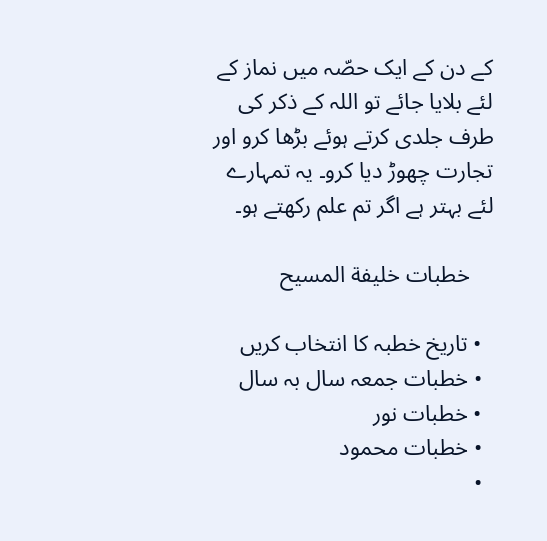کے دن کے ایک حصّہ میں نماز کے لئے بلایا جائے تو اللہ کے ذکر کی طرف جلدی کرتے ہوئے بڑھا کرو اور تجارت چھوڑ دیا کرو۔ یہ تمہارے لئے بہتر ہے اگر تم علم رکھتے ہو۔

    خطبات خلیفة المسیح

  • تاریخ خطبہ کا انتخاب کریں
  • خطبات جمعہ سال بہ سال
  • خطبات نور
  • خطبات محمود
  •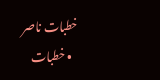خطبات ناصر
  • خطبات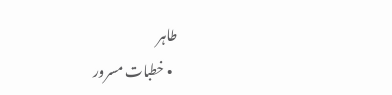طاہر
  • خطبات مسرور